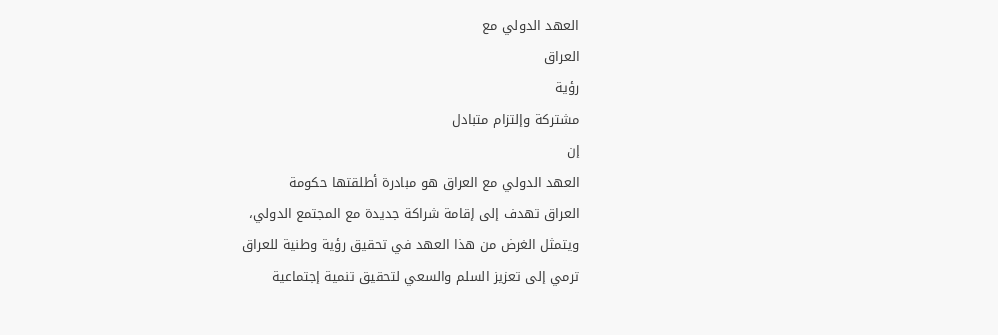العهد الدولي مع
العراق
رؤية
مشتركة وإلتزام متبادل
إن
العهد الدولي مع العراق هو مبادرة أطلقتها حكومة
العراق تهدف إلى إقامة شراكة جديدة مع المجتمع الدولي،
ويتمثل الغرض من هذا العهد في تحقيق رؤية وطنية للعراق
ترمي إلى تعزيز السلم والسعي لتحقيق تنمية إجتماعية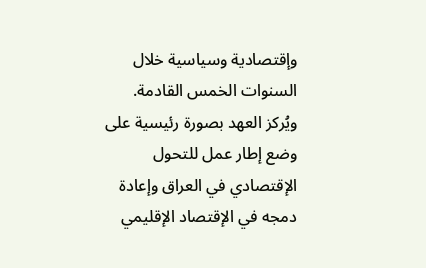وإقتصادية وسياسية خلال السنوات الخمس القادمة.
ويُركز العهد بصورة رئيسية على وضع إطار عمل للتحول
الإقتصادي في العراق وإعادة دمجه في الإقتصاد الإقليمي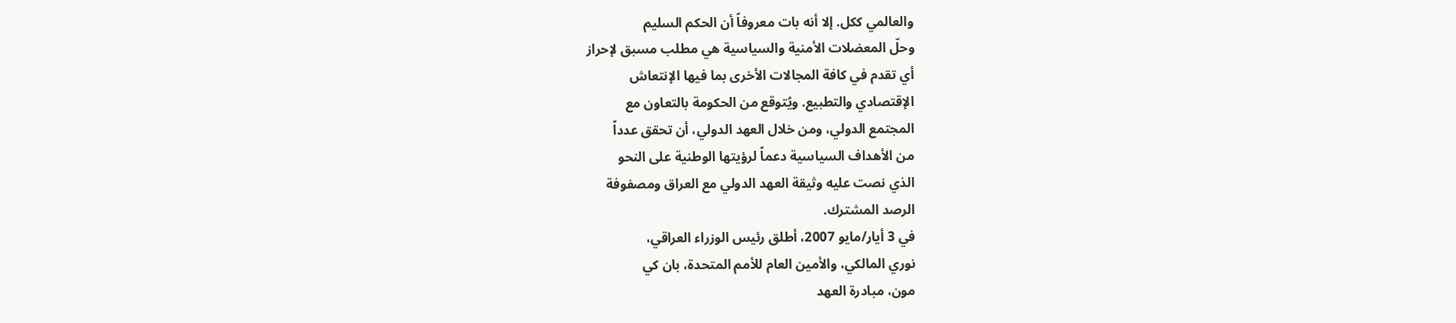والعالمي ككل. إلا أنه بات معروفاً أن الحكم السليم
وحلّ المعضلات الأمنية والسياسية هي مطلب مسبق لإحراز
أي تقدم في كافة المجالات الأخرى بما فيها الإنتعاش
الإقتصادي والتطبيع. ويُتوقع من الحكومة بالتعاون مع
المجتمع الدولي، ومن خلال العهد الدولي، أن تحقق عدداً
من الأهداف السياسية دعماً لرؤيتها الوطنية على النحو
الذي نصت عليه وثيقة العهد الدولي مع العراق ومصفوفة
الرصد المشترك.
في 3 أيار/مايو 2007، أطلق رئيس الوزراء العراقي،
نوري المالكي، والأمين العام للأمم المتحدة، بان كي
مون، مبادرة العهد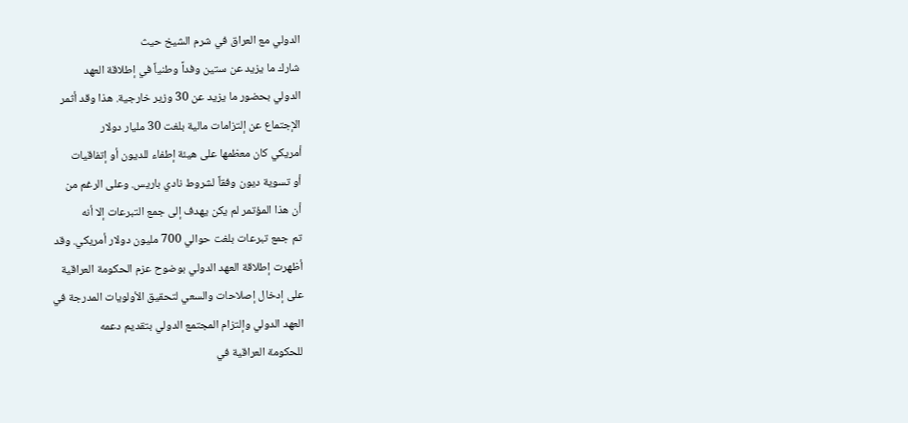الدولي مع العراق في شرم الشيخ حيث
شارك ما يزيد عن ستين وفداً وطنياً في إطلاقة العهد
الدولي بحضور ما يزيد عن 30 وزير خارجية. هذا وقد أثمر
الإجتماع عن إلتزامات مالية بلغت 30 مليار دولار
أمريكي كان معظمها على هيئة إطفاء للديون أو إتفاقيات
أو تسوية ديون وفقاً لشروط نادي باريس. وعلى الرغم من
أن هذا المؤتمر لم يكن يهدف إلى جمع التبرعات إلا أنه
تم جمع تبرعات بلغت حوالي 700 مليون دولار أمريكي. وقد
أظهرت إطلاقة العهد الدولي بوضوح عزم الحكومة العراقية
على إدخال إصلاحات والسعي لتحقيق الأولويات المدرجة في
العهد الدولي وإلتزام المجتمع الدولي بتقديم دعمه
للحكومة العراقية في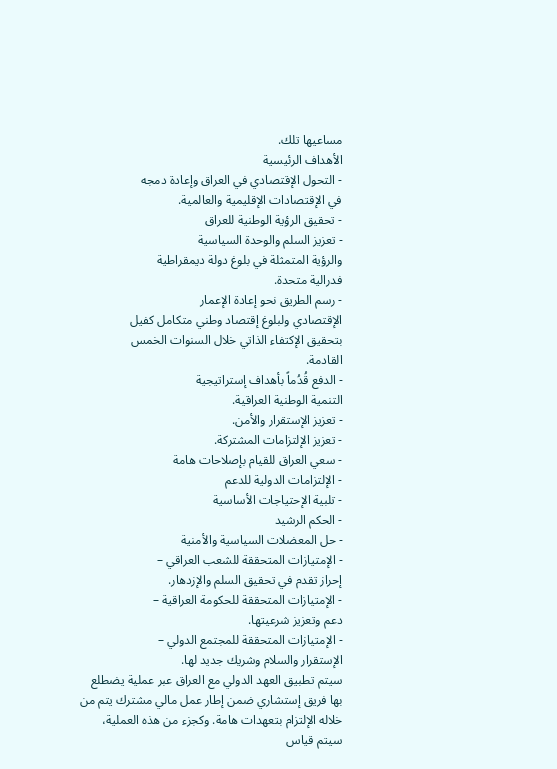مساعيها تلك.
الأهداف الرئيسية
- التحول الإقتصادي في العراق وإعادة دمجه
في الإقتصادات الإقليمية والعالمية.
- تحقيق الرؤية الوطنية للعراق
- تعزيز السلم والوحدة السياسية
والرؤية المتمثلة في بلوغ دولة ديمقراطية
فدرالية متحدة.
- رسم الطريق نحو إعادة الإعمار
الإقتصادي ولبلوغ إقتصاد وطني متكامل كفيل
بتحقيق الإكتفاء الذاتي خلال السنوات الخمس
القادمة.
- الدفع قُدُماً بأهداف إستراتيجية
التنمية الوطنية العراقية.
- تعزيز الإستقرار والأمن.
- تعزيز الإلتزامات المشتركة.
- سعي العراق للقيام بإصلاحات هامة
- الإلتزامات الدولية للدعم
- تلبية الإحتياجات الأساسية
- الحكم الرشيد
- حل المعضلات السياسية والأمنية
- الإمتيازات المتحققة للشعب العراقي –
إحراز تقدم في تحقيق السلم والإزدهار.
- الإمتيازات المتحققة للحكومة العراقية –
دعم وتعزيز شرعيتها.
- الإمتيازات المتحققة للمجتمع الدولي –
الإستقرار والسلام وشريك جديد لها.
سيتم تطبيق العهد الدولي مع العراق عبر عملية يضطلع
بها فريق إستشاري ضمن إطار عمل مالي مشترك يتم من
خلاله الإلتزام بتعهدات هامة. وكجزء من هذه العملية،
سيتم قياس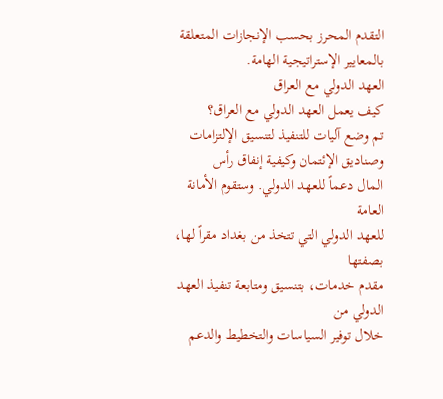التقدم المحرز بحسب الإنجازات المتعلقة
بالمعايير الإستراتيجية الهامة.
العهد الدولي مع العراق
كيف يعمل العهد الدولي مع العراق؟
تم وضع آليات للتنفيذ لتنسيق الإلتزامات وصناديق الإئتمان وكيفية إنفاق رأس
المال دعماً للعهد الدولي. وستقوم الأمانة العامة
للعهد الدولي التي تتخذ من بغداد مقراً لها، بصفتها
مقدم خدمات، بتنسيق ومتابعة تنفيذ العهد الدولي من
خلال توفير السياسات والتخطيط والدعم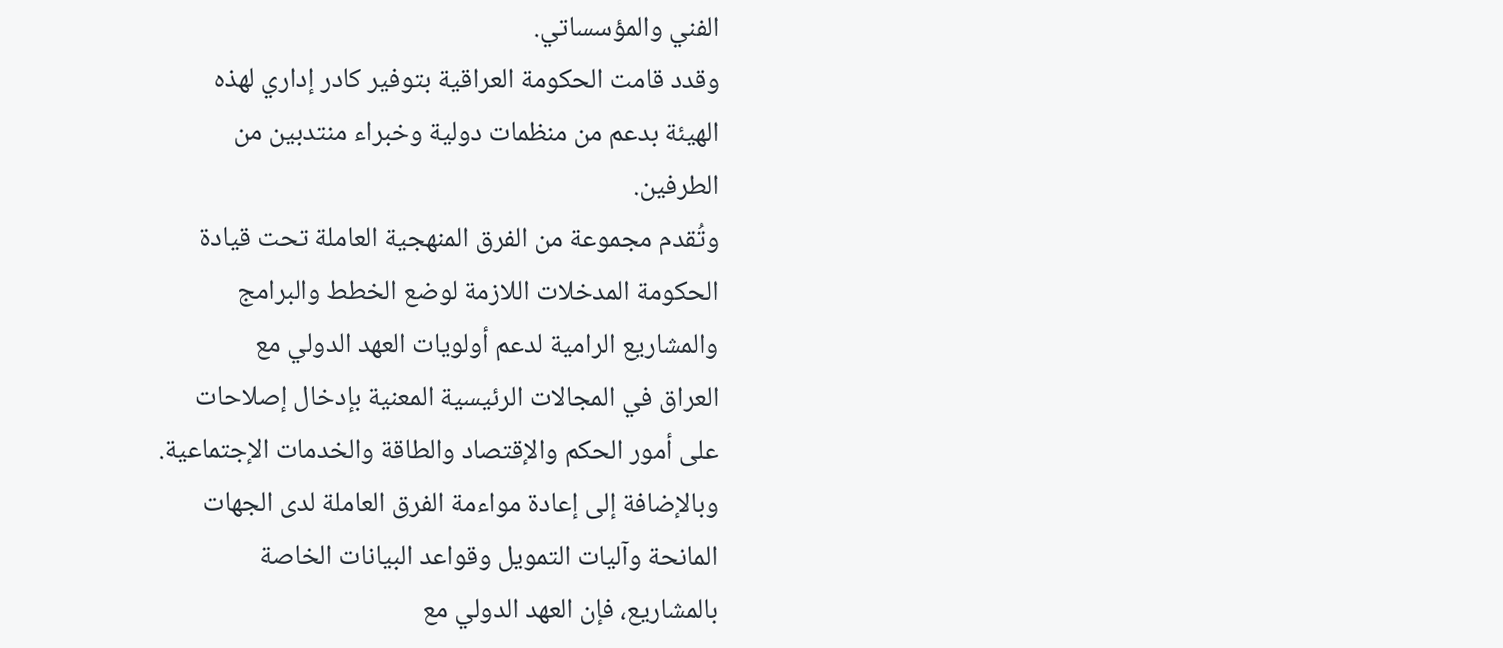الفني والمؤسساتي.
وقدد قامت الحكومة العراقية بتوفير كادر إداري لهذه
الهيئة بدعم من منظمات دولية وخبراء منتدبين من
الطرفين.
وتُقدم مجموعة من الفرق المنهجية العاملة تحت قيادة
الحكومة المدخلات اللازمة لوضع الخطط والبرامج
والمشاريع الرامية لدعم أولويات العهد الدولي مع
العراق في المجالات الرئيسية المعنية بإدخال إصلاحات
على أمور الحكم والإقتصاد والطاقة والخدمات الإجتماعية.
وبالإضافة إلى إعادة مواءمة الفرق العاملة لدى الجهات
المانحة وآليات التمويل وقواعد البيانات الخاصة
بالمشاريع، فإن العهد الدولي مع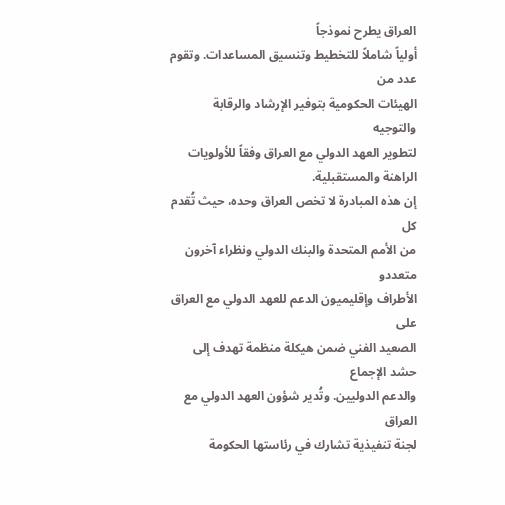العراق يطرح نموذجاً
أولياً شاملاً للتخطيط وتنسيق المساعدات. وتقوم عدد من
الهيئات الحكومية بتوفير الإرشاد والرقابة والتوجيه
لتطوير العهد الدولي مع العراق وفقاً للأولويات
الراهنة والمستقبلية.
إن هذه المبادرة لا تخص العراق وحده، حيث تُقدم كل
من الأمم المتحدة والبنك الدولي ونظراء آخرون متعددو
الأطراف وإقليميون الدعم للعهد الدولي مع العراق على
الصعيد الفني ضمن هيكلة منظمة تهدف إلى حشد الإجماع
والدعم الدوليين. وتُدير شؤون العهد الدولي مع العراق
لجنة تنفيذية تشارك في رئاستها الحكومة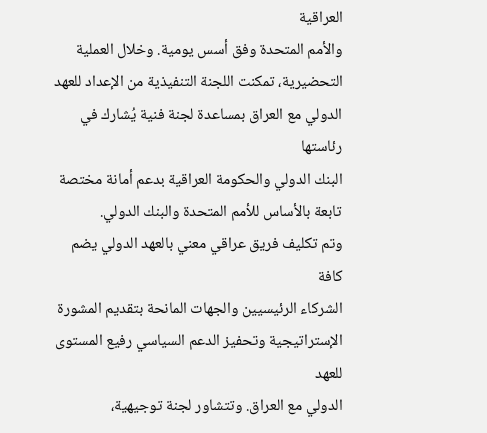العراقية
والأمم المتحدة وفق أسس يومية. وخلال العملية
التحضيرية، تمكنت اللجنة التنفيذية من الإعداد للعهد
الدولي مع العراق بمساعدة لجنة فنية يُشارك في رئاستها
البنك الدولي والحكومة العراقية بدعم أمانة مختصة
تابعة بالأساس للأمم المتحدة والبنك الدولي.
وتم تكليف فريق عراقي معني بالعهد الدولي يضم كافة
الشركاء الرئيسيين والجهات المانحة بتقديم المشورة
الإستراتيجية وتحفيز الدعم السياسي رفيع المستوى للعهد
الدولي مع العراق. وتتشاور لجنة توجيهية،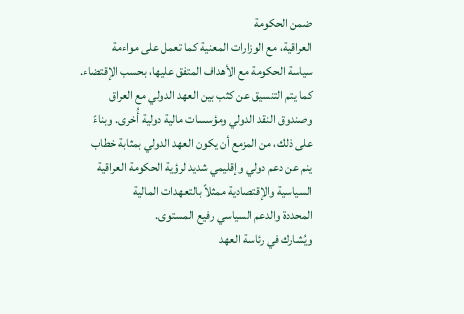ضمن الحكومة
العراقية، مع الوزارات المعنية كما تعمل على مواءمة
سياسة الحكومة مع الأهداف المتفق عليها، بحسب الإقتضاء.
كما يتم التنسيق عن كثب بين العهد الدولي مع العراق
وصندوق النقد الدولي ومؤسسات مالية دولية أُخرى. وبناءً
على ذلك، من المزمع أن يكون العهد الدولي بمثابة خطاب
ينم عن دعم دولي وإقليمي شديد لرؤية الحكومة العراقية
السياسية والإقتصادية ممثلاً بالتعهدات المالية
المحددة والدعم السياسي رفيع المستوى.
ويُشارك في رئاسة العهد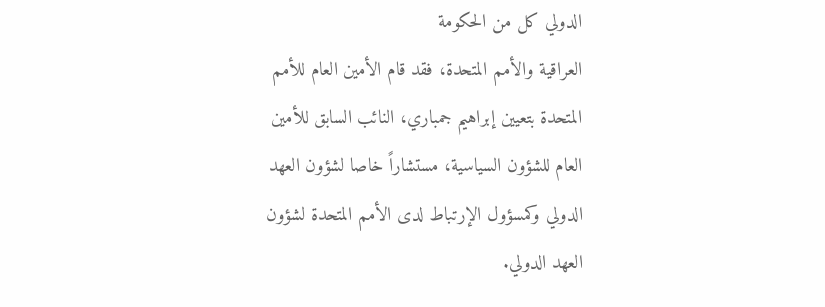الدولي كل من الحكومة
العراقية والأمم المتحدة، فقد قام الأمين العام للأمم
المتحدة بتعيين إبراهيم جمباري، النائب السابق للأمين
العام للشؤون السياسية، مستشاراً خاصا لشؤون العهد
الدولي وكمسؤول الإرتباط لدى الأمم المتحدة لشؤون
العهد الدولي.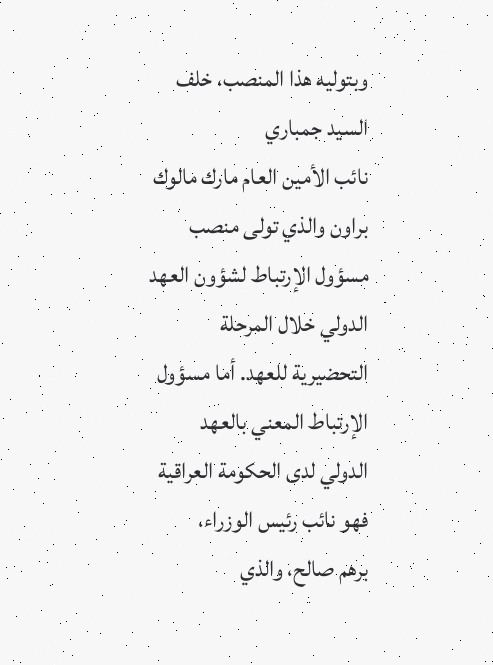وبتوليه هذا المنصب، خلف السيد جمباري
نائب الأمين العام مارك مالوك براون والذي تولى منصب
مسؤول الإرتباط لشؤون العهد الدولي خلال المرحلة
التحضيرية للعهد. أما مسؤول الإرتباط المعني بالعهد
الدولي لدى الحكومة العراقية فهو نائب رئيس الوزراء،
برهم صالح، والذي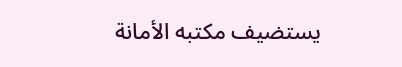يستضيف مكتبه الأمانة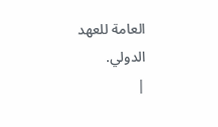العامة للعهد
الدولي.
|